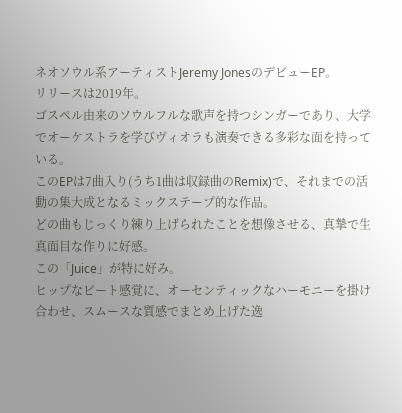ネオソウル系アーティストJeremy JonesのデビューEP。
リリースは2019年。
ゴスペル由来のソウルフルな歌声を持つシンガーであり、大学でオーケストラを学びヴィオラも演奏できる多彩な面を持っている。
このEPは7曲入り(うち1曲は収録曲のRemix)で、それまでの活動の集大成となるミックステープ的な作品。
どの曲もじっくり練り上げられたことを想像させる、真摯で生真面目な作りに好感。
この「Juice」が特に好み。
ヒップなビート感覚に、オーセンティックなハーモニーを掛け合わせ、スムースな質感でまとめ上げた逸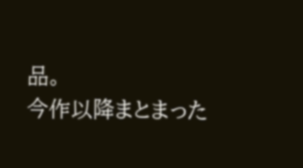品。
今作以降まとまった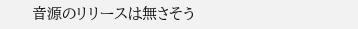音源のリリースは無さそう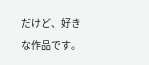だけど、好きな作品です。